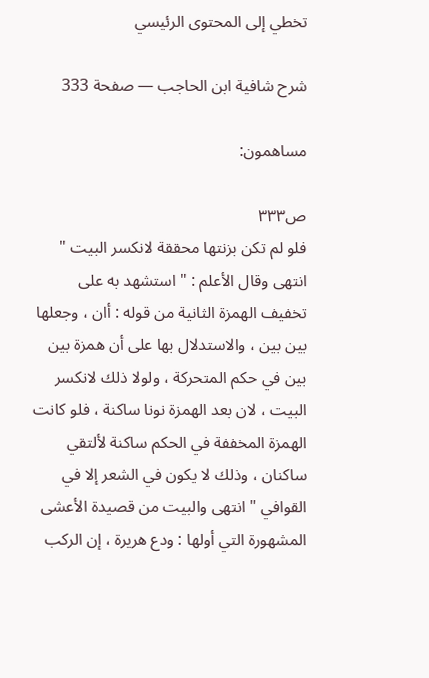تخطي إلى المحتوى الرئيسي

شرح شافية ابن الحاجب — صفحة 333

مساهمون:

ص٣٣٣
فلو لم تكن بزنتها محققة لانكسر البيت " انتهى وقال الأعلم : " استشهد به على تخفيف الهمزة الثانية من قوله : أان ، وجعلها بين بين ، والاستدلال بها على أن همزة بين بين في حكم المتحركة ، ولولا ذلك لانكسر البيت ، لان بعد الهمزة نونا ساكنة ، فلو كانت الهمزة المخففة في الحكم ساكنة لألتقي ساكنان ، وذلك لا يكون في الشعر إلا في القوافي " انتهى والبيت من قصيدة الأعشى المشهورة التي أولها : ودع هريرة ، إن الركب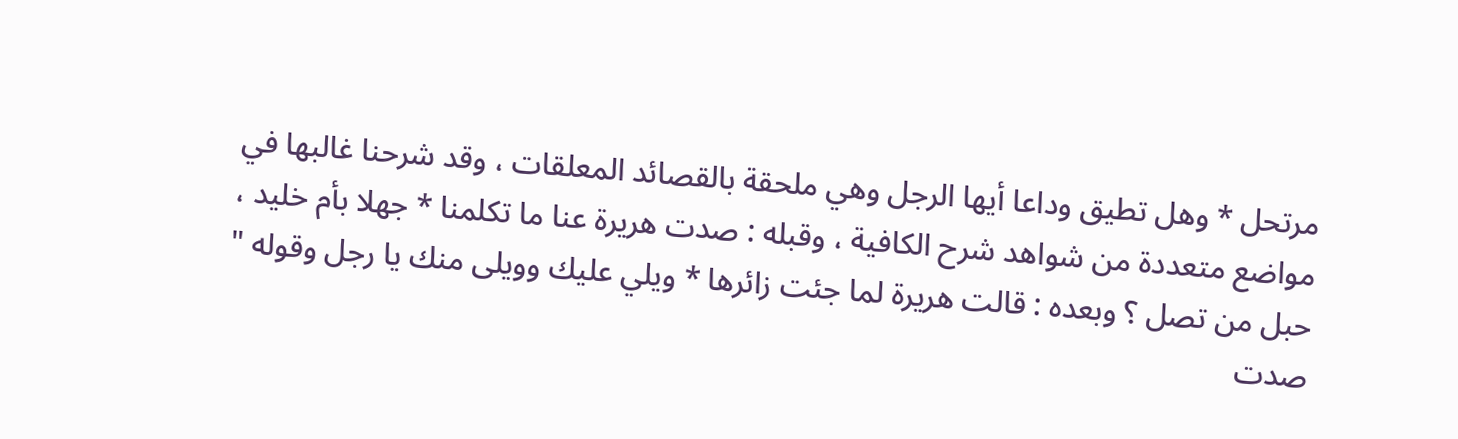مرتحل * وهل تطيق وداعا أيها الرجل وهي ملحقة بالقصائد المعلقات ، وقد شرحنا غالبها في مواضع متعددة من شواهد شرح الكافية ، وقبله : صدت هريرة عنا ما تكلمنا * جهلا بأم خليد ، حبل من تصل ؟ وبعده : قالت هريرة لما جئت زائرها * ويلي عليك وويلى منك يا رجل وقوله " صدت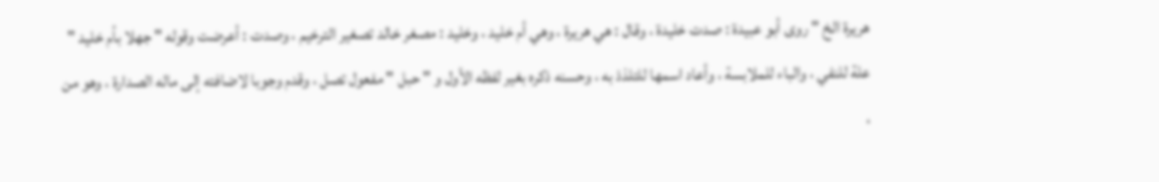هريرة الخ " روى أبو عبيدة : صدت خليدة ، وقال : هي هريرة ، وهي أم خليد ، وخليد : مصغر خالد تصغير الترخيم ، وصدت : أعرضت وقوله " جهلا بأم خليد " علة للنفي ، والباء للملابسة ، وأعاد اسمها للتلذذ به ، وحسنه ذكره بغير لفظه الأول و " حبل " مفعول تصل ، وقدم وجوبا لاضافته إلى ماله الصدارة ، وهو من ،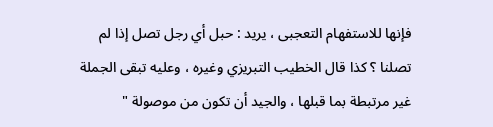فإنها للاستفهام التعجبى ، يريد : حبل أي رجل تصل إذا لم تصلنا ؟ كذا قال الخطيب التبريزي وغيره ، وعليه تبقى الجملة غير مرتبطة بما قبلها ، والجيد أن تكون من موصولة "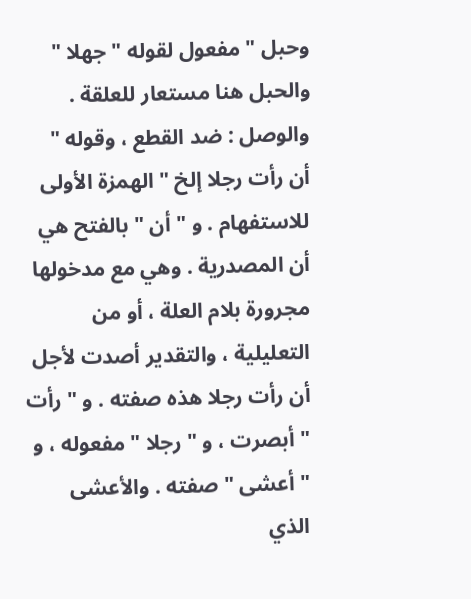وحبل " مفعول لقوله " جهلا " والحبل هنا مستعار للعلقة . والوصل : ضد القطع ، وقوله " أن رأت رجلا إلخ " الهمزة الأولى للاستفهام . و " أن " بالفتح هي أن المصدرية . وهي مع مدخولها مجرورة بلام العلة ، أو من التعليلية ، والتقدير أصدت لأجل أن رأت رجلا هذه صفته . و " رأت " أبصرت ، و " رجلا " مفعوله ، و " أعشى " صفته . والأعشى الذي